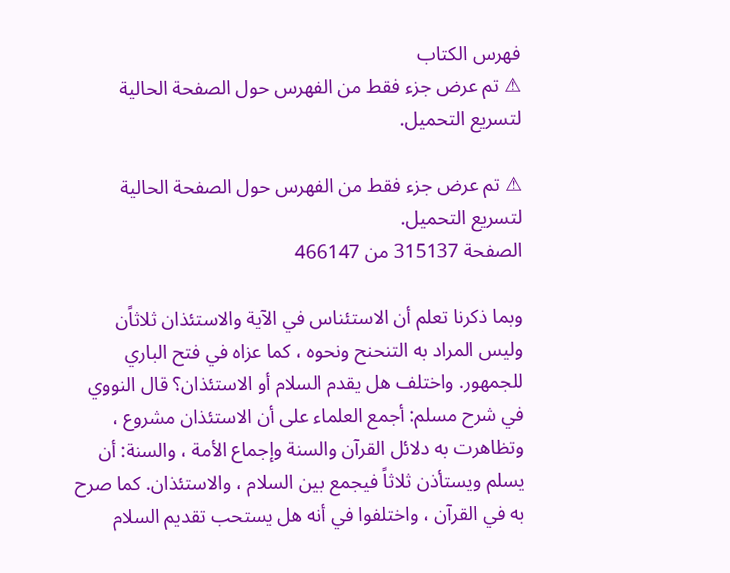فهرس الكتاب
⚠ تم عرض جزء فقط من الفهرس حول الصفحة الحالية لتسريع التحميل.

⚠ تم عرض جزء فقط من الفهرس حول الصفحة الحالية لتسريع التحميل.
الصفحة 315137 من 466147

وبما ذكرنا تعلم أن الاستئناس في الآية والاستئذان ثلاثاًن وليس المراد به التنحنح ونحوه ، كما عزاه في فتح الباري للجمهور. واختلف هل يقدم السلام أو الاستئذان؟ قال النووي في شرح مسلم: أجمع العلماء على أن الاستئذان مشروع ، وتظاهرت به دلائل القرآن والسنة وإجماع الأمة ، والسنة: أن يسلم ويستأذن ثلاثاً فيجمع بين السلام ، والاستئذان. كما صرح به في القرآن ، واختلفوا في أنه هل يستحب تقديم السلام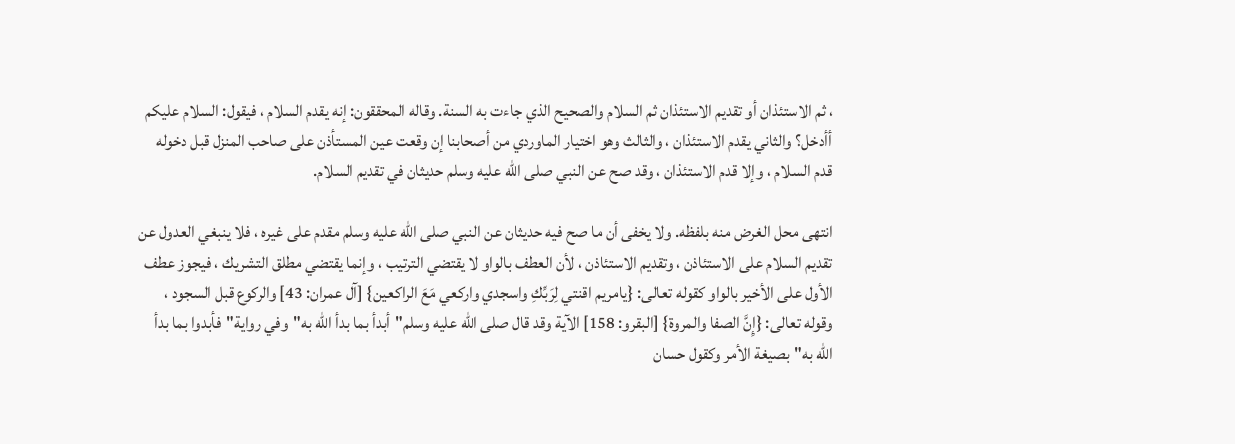، ثم الاستئذان أو تقديم الاستئذان ثم السلام والصحيح الذي جاءت به السنة. وقاله المحققون: إنه يقدم السلام ، فيقول: السلام عليكم أأدخل؟ والثاني يقدم الاستئذان ، والثالث وهو اختيار الماوردي من أصحابنا إن وقعت عين المستأذن على صاحب المنزل قبل دخوله قدم السلام ، وإلا قدم الاستئذان ، وقد صح عن النبي صلى الله عليه وسلم حديثان في تقديم السلام.

انتهى محل الغرض منه بلفظه. ولا يخفى أن ما صح فيه حديثان عن النبي صلى الله عليه وسلم مقدم على غيره ، فلا ينبغي العدول عن تقديم السلام على الاستئاذن ، وتقديم الاستئاذن ، لأن العطف بالواو لا يقتضي الترتيب ، وإنما يقتضي مطلق التشريك ، فيجوز عطف الأول على الأخير بالواو كقوله تعالى: {يامريم اقنتي لِرَبِّكِ واسجدي واركعي مَعَ الراكعين} [آل عمران: 43] والركوع قبل السجود ، وقوله تعالى: {إِنَّ الصفا والمروة} [البقرو: 158] الآية وقد قال صلى الله عليه وسلم"أبدأ بما بدأ الله به"وفي رواية"فأبدوا بما بدأ الله به"بصيغة الأمر وكقول حسان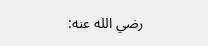رضي الله عنه: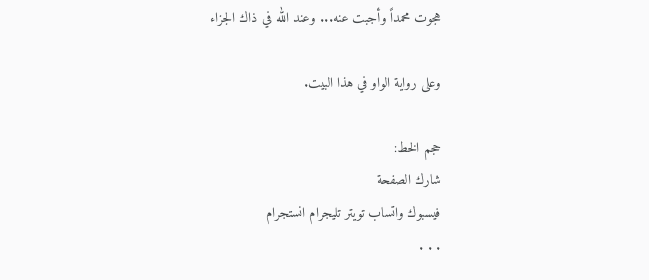هجوت محمداً وأجبت عنه... وعند الله في ذاك الجزاء

وعلى رواية الواو في هذا البيت.

حجم الخط:
شارك الصفحة
فيسبوك واتساب تويتر تليجرام انستجرام
. . .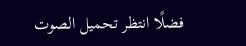فضلًا انتظر تحميل الصوت